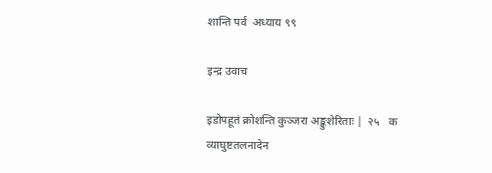शान्ति पर्व  अध्याय ९९

इन्द्र उवाच

इडोपहूतं क्रोशन्ति कुञ्जरा अङ्कुशेरिताः |  २५   क
व्याघुष्टतलनादेन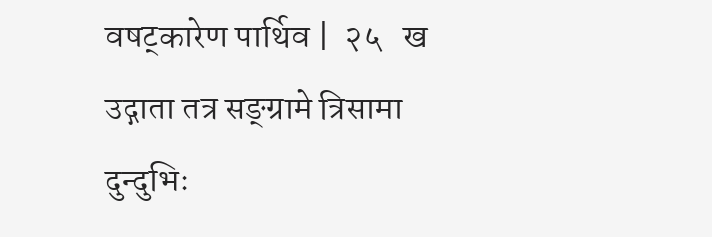वषट्कारेण पार्थिव |  २५   ख
उद्गाता तत्र सङ्ग्रामे त्रिसामा दुन्दुभिः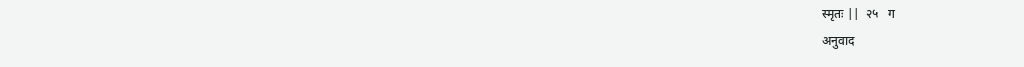स्मृतः ||  २५   ग
अनुवाद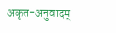अकृत-अनुवादम्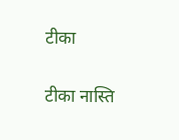टीका

टीका नास्ति